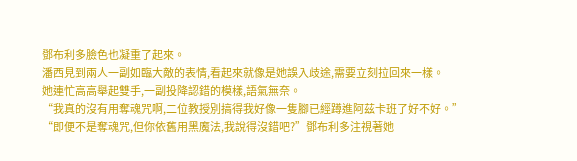鄧布利多臉色也凝重了起來。
潘西見到兩人一副如臨大敵的表情,看起來就像是她誤入歧途,需要立刻拉回來一樣。
她連忙高高舉起雙手,一副投降認錯的模樣,語氣無奈。
“我真的沒有用奪魂咒啊,二位教授別搞得我好像一隻腳已經蹲進阿茲卡班了好不好。”
“即便不是奪魂咒,但你依舊用黑魔法,我說得沒錯吧?”鄧布利多注視著她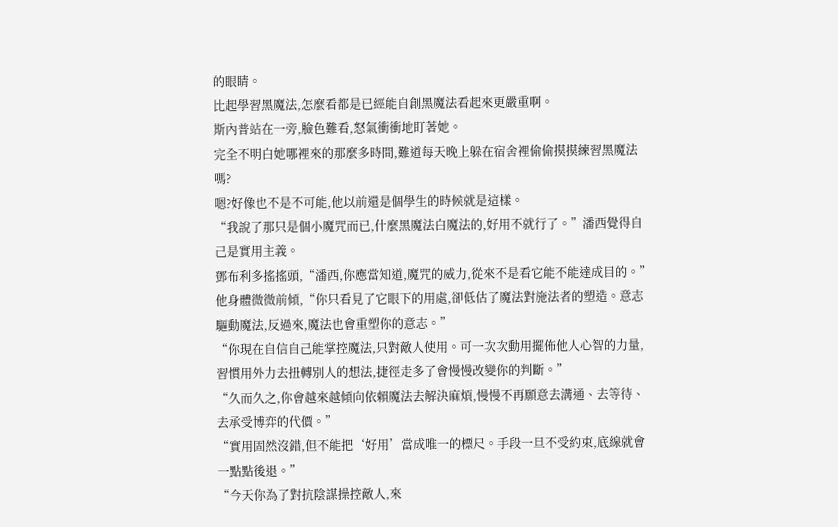的眼睛。
比起學習黑魔法,怎麼看都是已經能自創黑魔法看起來更嚴重啊。
斯內普站在一旁,臉色難看,怒氣衝衝地盯著她。
完全不明白她哪裡來的那麼多時間,難道每天晚上躲在宿舍裡偷偷摸摸練習黑魔法嗎?
嗯?好像也不是不可能,他以前還是個學生的時候就是這樣。
“我說了那只是個小魔咒而已,什麼黑魔法白魔法的,好用不就行了。”潘西覺得自己是實用主義。
鄧布利多搖搖頭,“潘西,你應當知道,魔咒的威力,從來不是看它能不能達成目的。”
他身體微微前傾,“你只看見了它眼下的用處,卻低估了魔法對施法者的塑造。意志驅動魔法,反過來,魔法也會重塑你的意志。”
“你現在自信自己能掌控魔法,只對敵人使用。可一次次動用擺佈他人心智的力量,習慣用外力去扭轉別人的想法,捷徑走多了會慢慢改變你的判斷。”
“久而久之,你會越來越傾向依賴魔法去解決麻煩,慢慢不再願意去溝通、去等待、去承受博弈的代價。”
“實用固然沒錯,但不能把‘好用’當成唯一的標尺。手段一旦不受約束,底線就會一點點後退。”
“今天你為了對抗陰謀操控敵人,來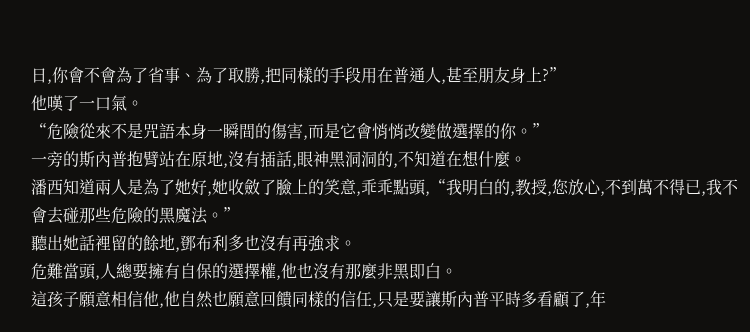日,你會不會為了省事、為了取勝,把同樣的手段用在普通人,甚至朋友身上?”
他嘆了一口氣。
“危險從來不是咒語本身一瞬間的傷害,而是它會悄悄改變做選擇的你。”
一旁的斯內普抱臂站在原地,沒有插話,眼神黑洞洞的,不知道在想什麼。
潘西知道兩人是為了她好,她收斂了臉上的笑意,乖乖點頭,“我明白的,教授,您放心,不到萬不得已,我不會去碰那些危險的黑魔法。”
聽出她話裡留的餘地,鄧布利多也沒有再強求。
危難當頭,人總要擁有自保的選擇權,他也沒有那麼非黑即白。
這孩子願意相信他,他自然也願意回饋同樣的信任,只是要讓斯內普平時多看顧了,年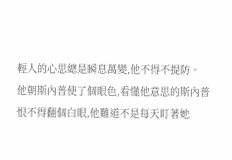輕人的心思總是瞬息萬變,他不得不提防。
他朝斯內普使了個眼色,看懂他意思的斯內普恨不得翻個白眼,他難道不是每天盯著她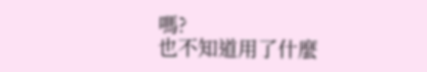嗎?
也不知道用了什麼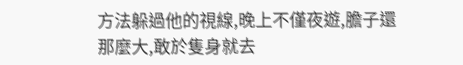方法躲過他的視線,晚上不僅夜遊,膽子還那麼大,敢於隻身就去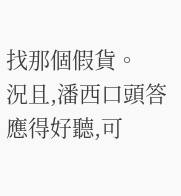找那個假貨。
況且,潘西口頭答應得好聽,可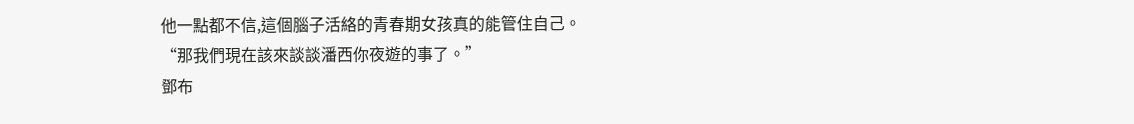他一點都不信,這個腦子活絡的青春期女孩真的能管住自己。
“那我們現在該來談談潘西你夜遊的事了。”
鄧布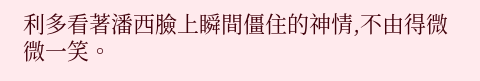利多看著潘西臉上瞬間僵住的神情,不由得微微一笑。